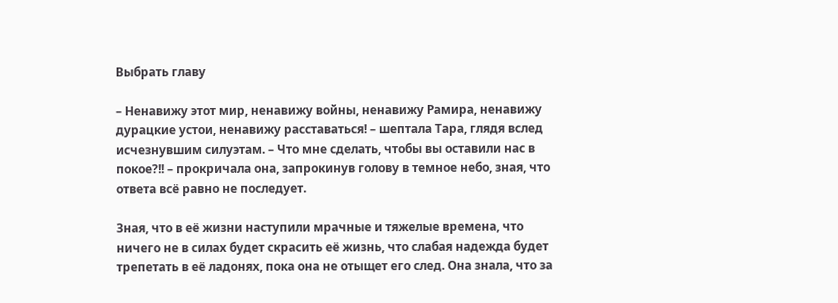Выбрать главу

– Ненавижу этот мир, ненавижу войны, ненавижу Рамира, ненавижу дурацкие устои, ненавижу расставаться! – шептала Тара, глядя вслед исчезнувшим силуэтам. – Что мне сделать, чтобы вы оставили нас в покое?!! – прокричала она, запрокинув голову в темное небо, зная, что ответа всё равно не последует.

Зная, что в её жизни наступили мрачные и тяжелые времена, что ничего не в силах будет скрасить её жизнь, что слабая надежда будет трепетать в её ладонях, пока она не отыщет его след. Она знала, что за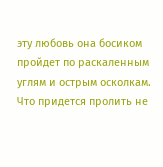эту любовь она босиком пройдет по раскаленным углям и острым осколкам. Что придется пролить не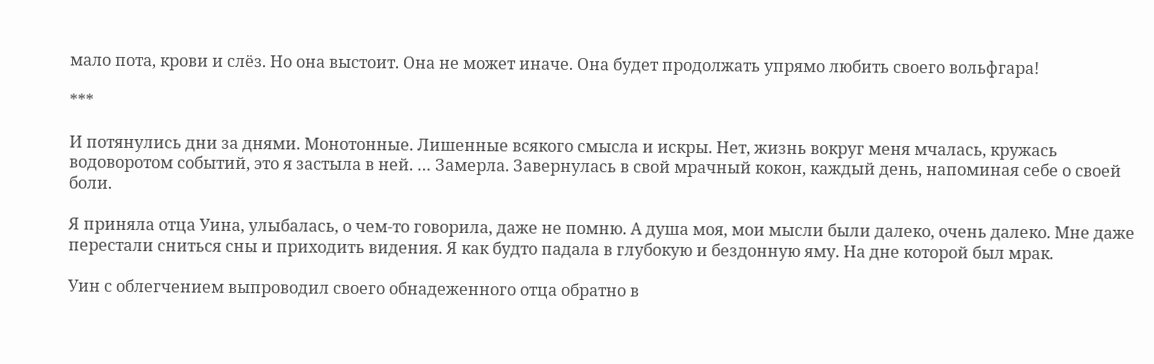мало пота, крови и слёз. Но она выстоит. Она не может иначе. Она будет продолжать упрямо любить своего вольфгара!

***

И потянулись дни за днями. Монотонные. Лишенные всякого смысла и искры. Нет, жизнь вокруг меня мчалась, кружась водоворотом событий, это я застыла в ней. … Замерла. Завернулась в свой мрачный кокон, каждый день, напоминая себе о своей боли.

Я приняла отца Уина, улыбалась, о чем-то говорила, даже не помню. А душа моя, мои мысли были далеко, очень далеко. Мне даже перестали сниться сны и приходить видения. Я как будто падала в глубокую и бездонную яму. На дне которой был мрак.

Уин с облегчением выпроводил своего обнадеженного отца обратно в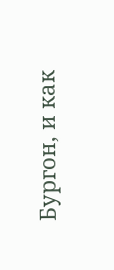Бургон, и как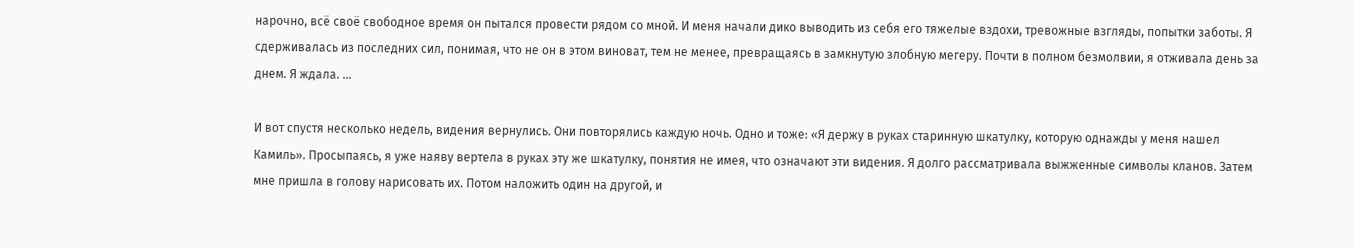нарочно, всё своё свободное время он пытался провести рядом со мной. И меня начали дико выводить из себя его тяжелые вздохи, тревожные взгляды, попытки заботы. Я сдерживалась из последних сил, понимая, что не он в этом виноват, тем не менее, превращаясь в замкнутую злобную мегеру. Почти в полном безмолвии, я отживала день за днем. Я ждала. …

И вот спустя несколько недель, видения вернулись. Они повторялись каждую ночь. Одно и тоже: «Я держу в руках старинную шкатулку, которую однажды у меня нашел Камиль». Просыпаясь, я уже наяву вертела в руках эту же шкатулку, понятия не имея, что означают эти видения. Я долго рассматривала выжженные символы кланов. Затем мне пришла в голову нарисовать их. Потом наложить один на другой, и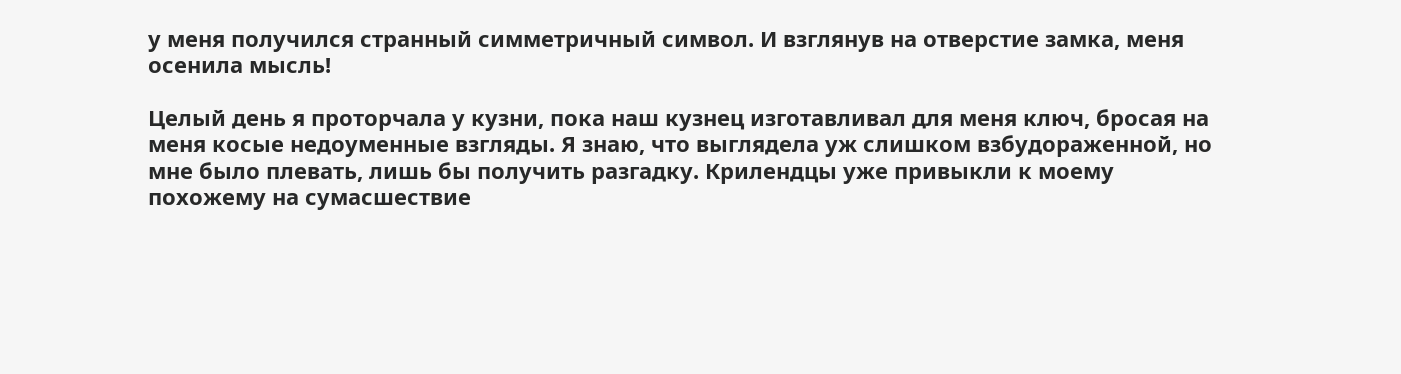у меня получился странный симметричный символ. И взглянув на отверстие замка, меня осенила мысль!

Целый день я проторчала у кузни, пока наш кузнец изготавливал для меня ключ, бросая на меня косые недоуменные взгляды. Я знаю, что выглядела уж слишком взбудораженной, но мне было плевать, лишь бы получить разгадку. Крилендцы уже привыкли к моему похожему на сумасшествие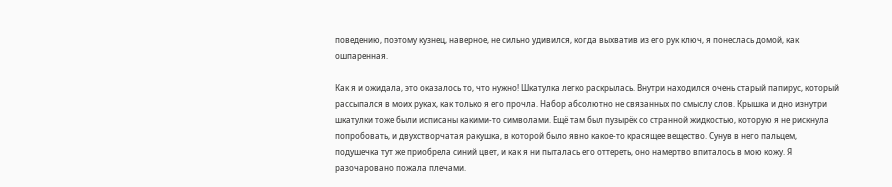поведению, поэтому кузнец, наверное, не сильно удивился, когда выхватив из его рук ключ, я понеслась домой, как ошпаренная.

Как я и ожидала, это оказалось то, что нужно! Шкатулка легко раскрылась. Внутри находился очень старый папирус, который рассыпался в моих руках, как только я его прочла. Набор абсолютно не связанных по смыслу слов. Крышка и дно изнутри шкатулки тоже были исписаны какими-то символами. Ещё там был пузырёк со странной жидкостью, которую я не рискнула попробовать, и двухстворчатая ракушка, в которой было явно какое-то красящее вещество. Сунув в него пальцем, подушечка тут же приобрела синий цвет, и как я ни пыталась его оттереть, оно намертво впиталось в мою кожу. Я разочаровано пожала плечами.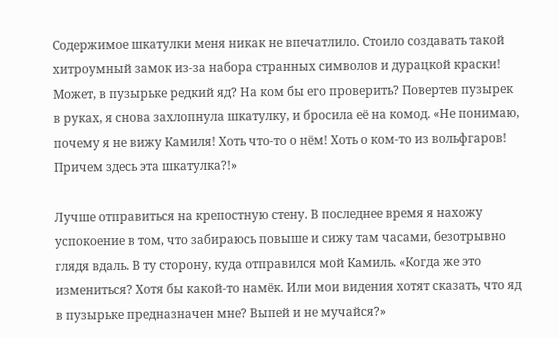Содержимое шкатулки меня никак не впечатлило. Стоило создавать такой хитроумный замок из-за набора странных символов и дурацкой краски! Может, в пузырьке редкий яд? На ком бы его проверить? Повертев пузырек в руках, я снова захлопнула шкатулку, и бросила её на комод. «Не понимаю, почему я не вижу Камиля! Хоть что-то о нём! Хоть о ком-то из вольфгаров! Причем здесь эта шкатулка?!»

Лучше отправиться на крепостную стену. В последнее время я нахожу успокоение в том, что забираюсь повыше и сижу там часами, безотрывно глядя вдаль. В ту сторону, куда отправился мой Камиль. «Когда же это измениться? Хотя бы какой-то намёк. Или мои видения хотят сказать, что яд в пузырьке предназначен мне? Выпей и не мучайся?»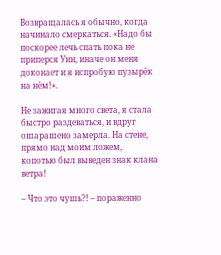Возвращалась я обычно, когда начинало смеркаться. «Надо бы поскорее лечь спать пока не приперся Уин, иначе он меня доконает и я испробую пузырёк на нём!».

Не зажигая много света, я стала быстро раздеваться, и вдруг ошарашено замерла. На стене, прямо над моим ложем, копотью был выведен знак клана ветра!

– Что это чушь?! – пораженно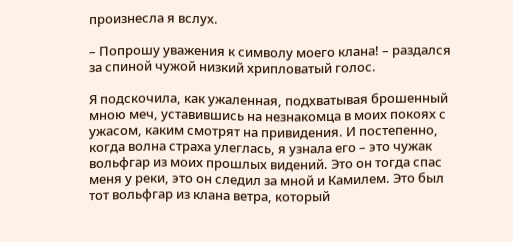произнесла я вслух.

– Попрошу уважения к символу моего клана! – раздался за спиной чужой низкий хрипловатый голос.

Я подскочила, как ужаленная, подхватывая брошенный мною меч, уставившись на незнакомца в моих покоях с ужасом, каким смотрят на привидения. И постепенно, когда волна страха улеглась, я узнала его – это чужак вольфгар из моих прошлых видений. Это он тогда спас меня у реки, это он следил за мной и Камилем. Это был тот вольфгар из клана ветра, который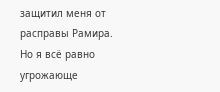защитил меня от расправы Рамира. Но я всё равно угрожающе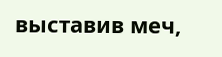выставив меч,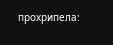прохрипела: